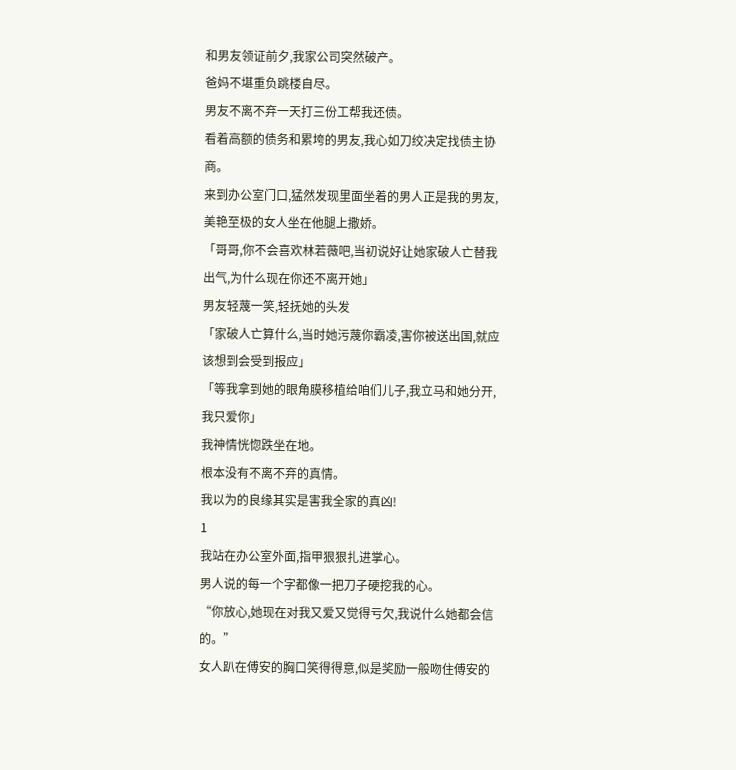和男友领证前夕,我家公司突然破产。
爸妈不堪重负跳楼自尽。
男友不离不弃一天打三份工帮我还债。
看着高额的债务和累垮的男友,我心如刀绞决定找债主协商。
来到办公室门口,猛然发现里面坐着的男人正是我的男友,美艳至极的女人坐在他腿上撒娇。
「哥哥,你不会喜欢林若薇吧,当初说好让她家破人亡替我出气,为什么现在你还不离开她」
男友轻蔑一笑,轻抚她的头发
「家破人亡算什么,当时她污蔑你霸凌,害你被送出国,就应该想到会受到报应」
「等我拿到她的眼角膜移植给咱们儿子,我立马和她分开,我只爱你」
我神情恍惚跌坐在地。
根本没有不离不弃的真情。
我以为的良缘其实是害我全家的真凶!
1
我站在办公室外面,指甲狠狠扎进掌心。
男人说的每一个字都像一把刀子硬挖我的心。
“你放心,她现在对我又爱又觉得亏欠,我说什么她都会信的。”
女人趴在傅安的胸口笑得得意,似是奖励一般吻住傅安的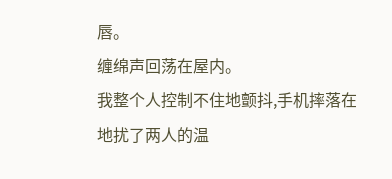唇。
缠绵声回荡在屋内。
我整个人控制不住地颤抖,手机摔落在地扰了两人的温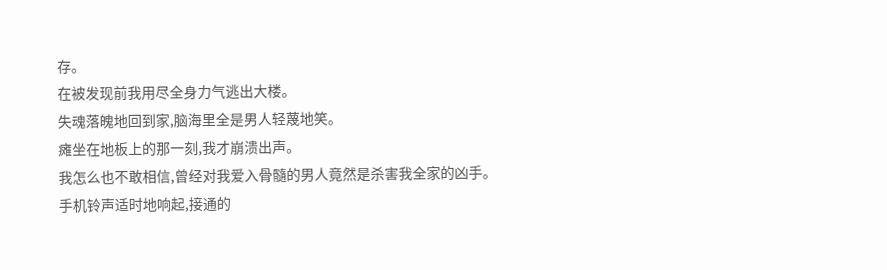存。
在被发现前我用尽全身力气逃出大楼。
失魂落魄地回到家,脑海里全是男人轻蔑地笑。
瘫坐在地板上的那一刻,我才崩溃出声。
我怎么也不敢相信,曾经对我爱入骨髓的男人竟然是杀害我全家的凶手。
手机铃声适时地响起,接通的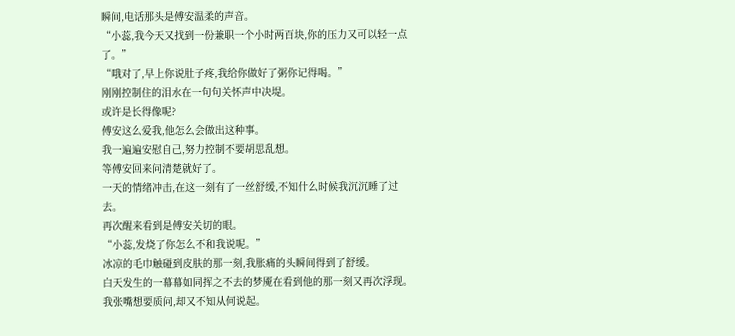瞬间,电话那头是傅安温柔的声音。
“小蕊,我今天又找到一份兼职一个小时两百块,你的压力又可以轻一点了。”
“哦对了,早上你说肚子疼,我给你做好了粥你记得喝。”
刚刚控制住的泪水在一句句关怀声中决堤。
或许是长得像呢?
傅安这么爱我,他怎么会做出这种事。
我一遍遍安慰自己,努力控制不要胡思乱想。
等傅安回来问清楚就好了。
一天的情绪冲击,在这一刻有了一丝舒缓,不知什么时候我沉沉睡了过去。
再次醒来看到是傅安关切的眼。
“小蕊,发烧了你怎么不和我说呢。”
冰凉的毛巾触碰到皮肤的那一刻,我胀痛的头瞬间得到了舒缓。
白天发生的一幕幕如同挥之不去的梦魇在看到他的那一刻又再次浮现。
我张嘴想要质问,却又不知从何说起。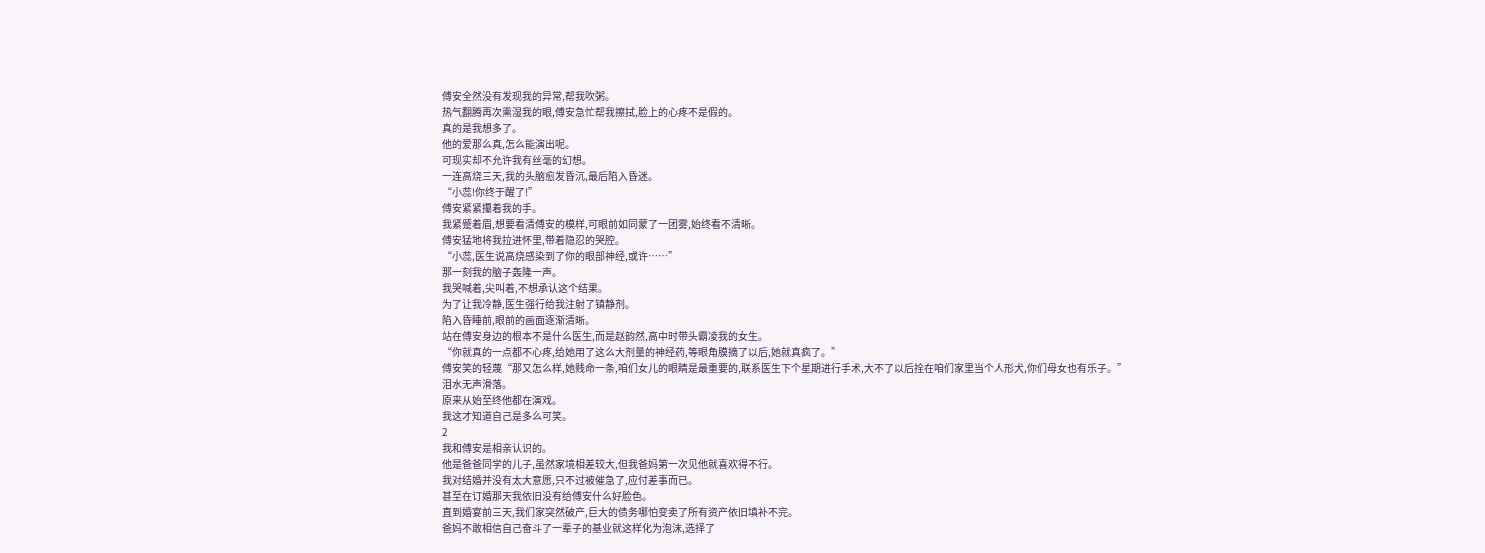傅安全然没有发现我的异常,帮我吹粥。
热气翻腾再次熏湿我的眼,傅安急忙帮我擦拭,脸上的心疼不是假的。
真的是我想多了。
他的爱那么真,怎么能演出呢。
可现实却不允许我有丝毫的幻想。
一连高烧三天,我的头脑愈发昏沉,最后陷入昏迷。
“小蕊!你终于醒了!”
傅安紧紧攥着我的手。
我紧蹙着眉,想要看清傅安的模样,可眼前如同蒙了一团雾,始终看不清晰。
傅安猛地将我拉进怀里,带着隐忍的哭腔。
“小蕊,医生说高烧感染到了你的眼部神经,或许……”
那一刻我的脑子轰隆一声。
我哭喊着,尖叫着,不想承认这个结果。
为了让我冷静,医生强行给我注射了镇静剂。
陷入昏睡前,眼前的画面逐渐清晰。
站在傅安身边的根本不是什么医生,而是赵韵然,高中时带头霸凌我的女生。
“你就真的一点都不心疼,给她用了这么大剂量的神经药,等眼角膜摘了以后,她就真疯了。”
傅安笑的轻蔑“那又怎么样,她贱命一条,咱们女儿的眼睛是最重要的,联系医生下个星期进行手术,大不了以后拴在咱们家里当个人形犬,你们母女也有乐子。”
泪水无声滑落。
原来从始至终他都在演戏。
我这才知道自己是多么可笑。
2
我和傅安是相亲认识的。
他是爸爸同学的儿子,虽然家境相差较大,但我爸妈第一次见他就喜欢得不行。
我对结婚并没有太大意愿,只不过被催急了,应付差事而已。
甚至在订婚那天我依旧没有给傅安什么好脸色。
直到婚宴前三天,我们家突然破产,巨大的债务哪怕变卖了所有资产依旧填补不完。
爸妈不敢相信自己奋斗了一辈子的基业就这样化为泡沫,选择了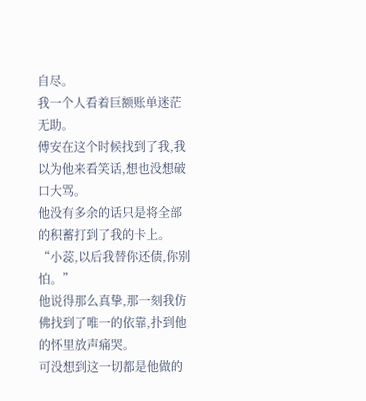自尽。
我一个人看着巨额账单迷茫无助。
傅安在这个时候找到了我,我以为他来看笑话,想也没想破口大骂。
他没有多余的话只是将全部的积蓄打到了我的卡上。
“小蕊,以后我替你还债,你别怕。”
他说得那么真挚,那一刻我仿佛找到了唯一的依靠,扑到他的怀里放声痛哭。
可没想到这一切都是他做的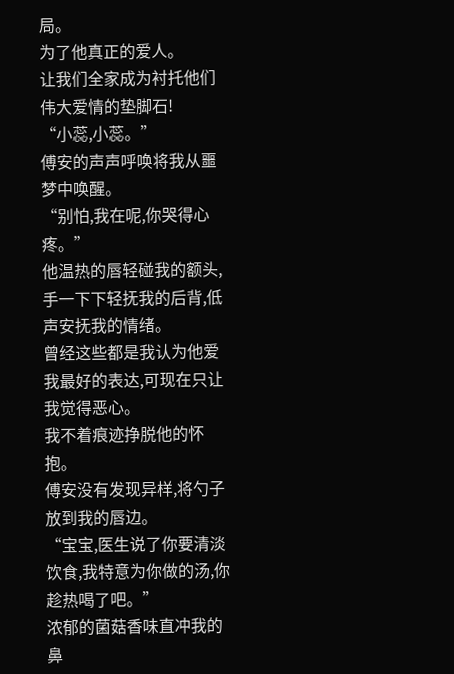局。
为了他真正的爱人。
让我们全家成为衬托他们伟大爱情的垫脚石!
“小蕊,小蕊。”
傅安的声声呼唤将我从噩梦中唤醒。
“别怕,我在呢,你哭得心疼。”
他温热的唇轻碰我的额头,手一下下轻抚我的后背,低声安抚我的情绪。
曾经这些都是我认为他爱我最好的表达,可现在只让我觉得恶心。
我不着痕迹挣脱他的怀抱。
傅安没有发现异样,将勺子放到我的唇边。
“宝宝,医生说了你要清淡饮食,我特意为你做的汤,你趁热喝了吧。”
浓郁的菌菇香味直冲我的鼻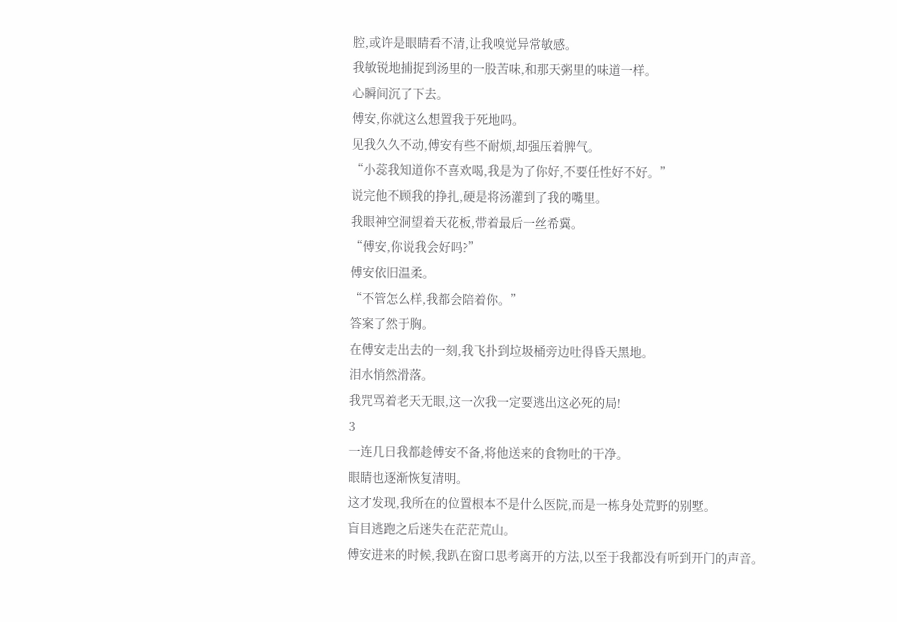腔,或许是眼睛看不清,让我嗅觉异常敏感。
我敏锐地捕捉到汤里的一股苦味,和那天粥里的味道一样。
心瞬间沉了下去。
傅安,你就这么想置我于死地吗。
见我久久不动,傅安有些不耐烦,却强压着脾气。
“小蕊我知道你不喜欢喝,我是为了你好,不要任性好不好。”
说完他不顾我的挣扎,硬是将汤灌到了我的嘴里。
我眼神空洞望着天花板,带着最后一丝希冀。
“傅安,你说我会好吗?”
傅安依旧温柔。
“不管怎么样,我都会陪着你。”
答案了然于胸。
在傅安走出去的一刻,我飞扑到垃圾桶旁边吐得昏天黑地。
泪水悄然滑落。
我咒骂着老天无眼,这一次我一定要逃出这必死的局!
3
一连几日我都趁傅安不备,将他送来的食物吐的干净。
眼睛也逐渐恢复清明。
这才发现,我所在的位置根本不是什么医院,而是一栋身处荒野的别墅。
盲目逃跑之后迷失在茫茫荒山。
傅安进来的时候,我趴在窗口思考离开的方法,以至于我都没有听到开门的声音。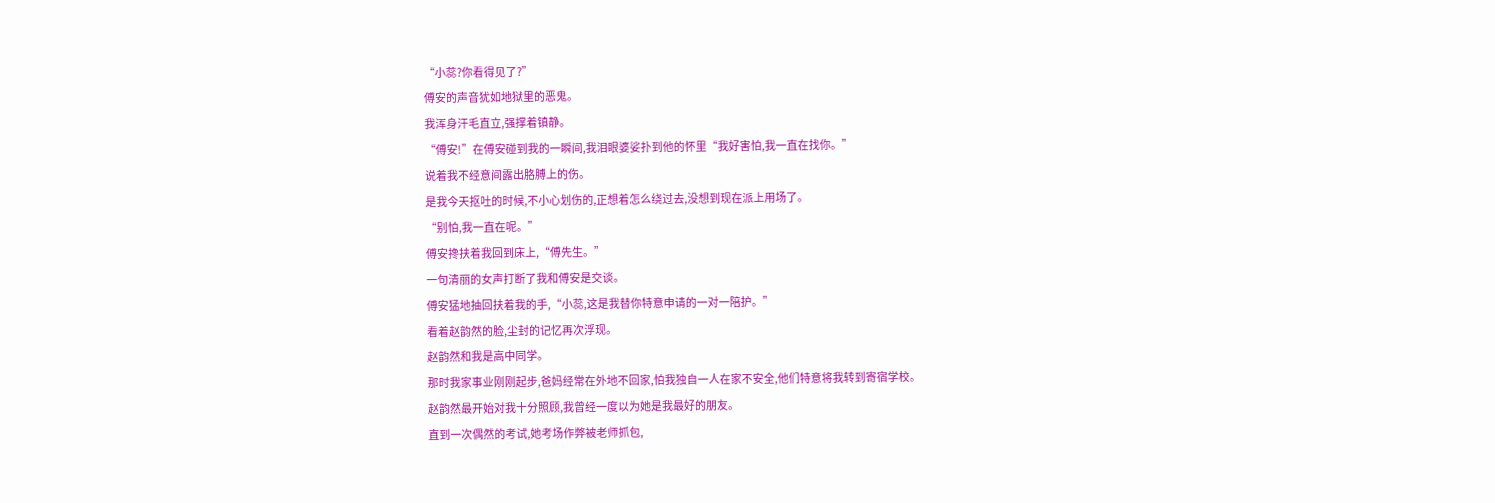“小蕊?你看得见了?”
傅安的声音犹如地狱里的恶鬼。
我浑身汗毛直立,强撑着镇静。
“傅安!”在傅安碰到我的一瞬间,我泪眼婆娑扑到他的怀里“我好害怕,我一直在找你。”
说着我不经意间露出胳膊上的伤。
是我今天抠吐的时候,不小心划伤的,正想着怎么绕过去,没想到现在派上用场了。
“别怕,我一直在呢。”
傅安搀扶着我回到床上,“傅先生。”
一句清丽的女声打断了我和傅安是交谈。
傅安猛地抽回扶着我的手,“小蕊,这是我替你特意申请的一对一陪护。”
看着赵韵然的脸,尘封的记忆再次浮现。
赵韵然和我是高中同学。
那时我家事业刚刚起步,爸妈经常在外地不回家,怕我独自一人在家不安全,他们特意将我转到寄宿学校。
赵韵然最开始对我十分照顾,我曾经一度以为她是我最好的朋友。
直到一次偶然的考试,她考场作弊被老师抓包,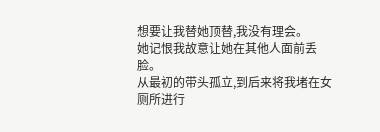想要让我替她顶替,我没有理会。
她记恨我故意让她在其他人面前丢脸。
从最初的带头孤立,到后来将我堵在女厕所进行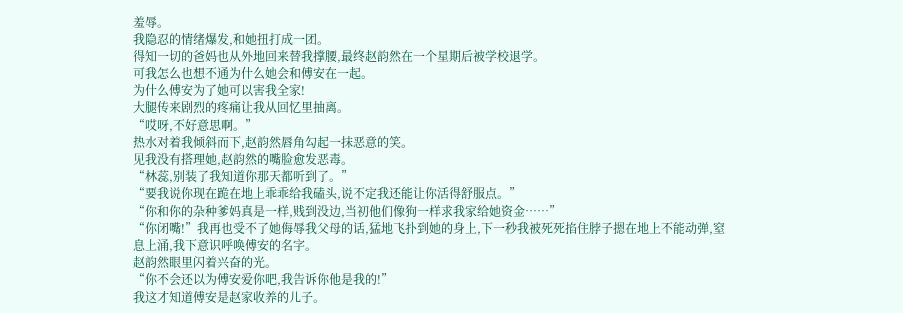羞辱。
我隐忍的情绪爆发,和她扭打成一团。
得知一切的爸妈也从外地回来替我撑腰,最终赵韵然在一个星期后被学校退学。
可我怎么也想不通为什么她会和傅安在一起。
为什么傅安为了她可以害我全家!
大腿传来剧烈的疼痛让我从回忆里抽离。
“哎呀,不好意思啊。”
热水对着我倾斜而下,赵韵然唇角勾起一抹恶意的笑。
见我没有搭理她,赵韵然的嘴脸愈发恶毒。
“林蕊,别装了我知道你那天都听到了。”
“要我说你现在跪在地上乖乖给我磕头,说不定我还能让你活得舒服点。”
“你和你的杂种爹妈真是一样,贱到没边,当初他们像狗一样求我家给她资金……”
“你闭嘴!”我再也受不了她侮辱我父母的话,猛地飞扑到她的身上,下一秒我被死死掐住脖子摁在地上不能动弹,窒息上涌,我下意识呼唤傅安的名字。
赵韵然眼里闪着兴奋的光。
“你不会还以为傅安爱你吧,我告诉你他是我的!”
我这才知道傅安是赵家收养的儿子。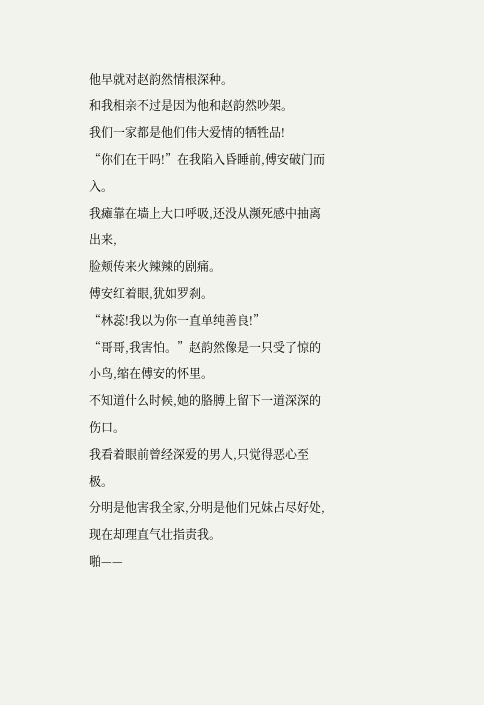他早就对赵韵然情根深种。
和我相亲不过是因为他和赵韵然吵架。
我们一家都是他们伟大爱情的牺牲品!
“你们在干吗!”在我陷入昏睡前,傅安破门而入。
我瘫靠在墙上大口呼吸,还没从濒死感中抽离出来,
脸颊传来火辣辣的剧痛。
傅安红着眼,犹如罗刹。
“林蕊!我以为你一直单纯善良!”
“哥哥,我害怕。”赵韵然像是一只受了惊的小鸟,缩在傅安的怀里。
不知道什么时候,她的胳膊上留下一道深深的伤口。
我看着眼前曾经深爱的男人,只觉得恶心至极。
分明是他害我全家,分明是他们兄妹占尽好处,现在却理直气壮指责我。
啪——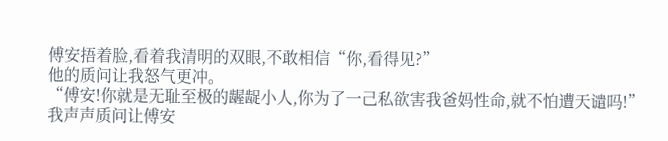傅安捂着脸,看着我清明的双眼,不敢相信“你,看得见?”
他的质问让我怒气更冲。
“傅安!你就是无耻至极的龌龊小人,你为了一己私欲害我爸妈性命,就不怕遭天谴吗!”
我声声质问让傅安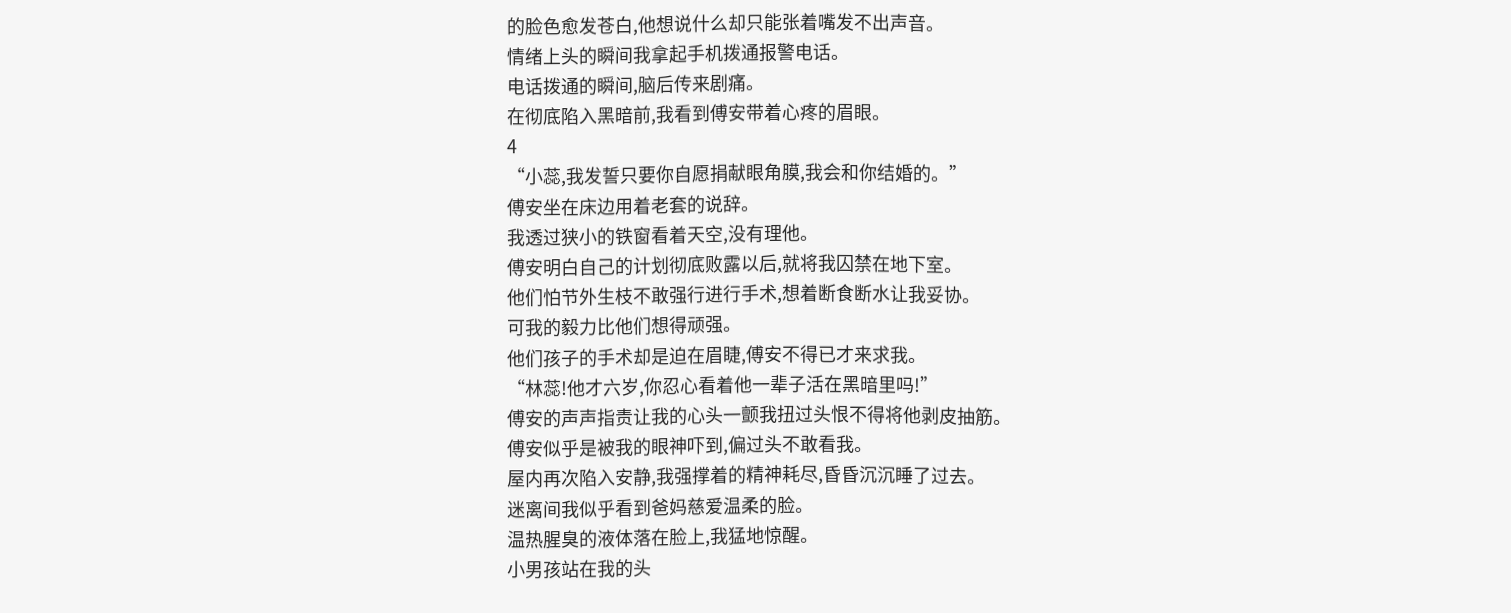的脸色愈发苍白,他想说什么却只能张着嘴发不出声音。
情绪上头的瞬间我拿起手机拨通报警电话。
电话拨通的瞬间,脑后传来剧痛。
在彻底陷入黑暗前,我看到傅安带着心疼的眉眼。
4
“小蕊,我发誓只要你自愿捐献眼角膜,我会和你结婚的。”
傅安坐在床边用着老套的说辞。
我透过狭小的铁窗看着天空,没有理他。
傅安明白自己的计划彻底败露以后,就将我囚禁在地下室。
他们怕节外生枝不敢强行进行手术,想着断食断水让我妥协。
可我的毅力比他们想得顽强。
他们孩子的手术却是迫在眉睫,傅安不得已才来求我。
“林蕊!他才六岁,你忍心看着他一辈子活在黑暗里吗!”
傅安的声声指责让我的心头一颤我扭过头恨不得将他剥皮抽筋。
傅安似乎是被我的眼神吓到,偏过头不敢看我。
屋内再次陷入安静,我强撑着的精神耗尽,昏昏沉沉睡了过去。
迷离间我似乎看到爸妈慈爱温柔的脸。
温热腥臭的液体落在脸上,我猛地惊醒。
小男孩站在我的头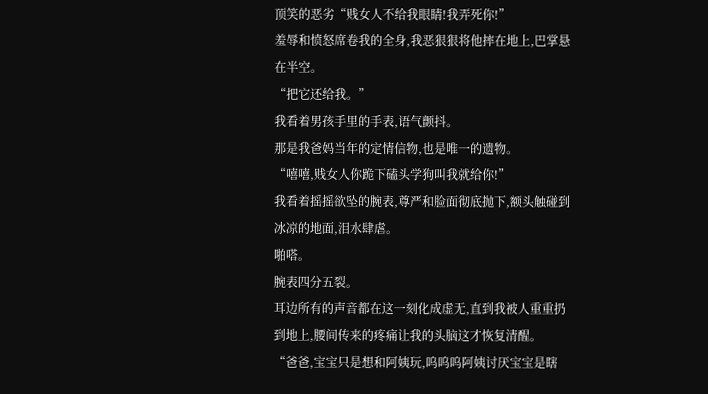顶笑的恶劣“贱女人不给我眼睛!我弄死你!”
羞辱和愤怒席卷我的全身,我恶狠狠将他摔在地上,巴掌悬在半空。
“把它还给我。”
我看着男孩手里的手表,语气颤抖。
那是我爸妈当年的定情信物,也是唯一的遗物。
“嘻嘻,贱女人你跪下磕头学狗叫我就给你!”
我看着摇摇欲坠的腕表,尊严和脸面彻底抛下,额头触碰到冰凉的地面,泪水肆虐。
啪嗒。
腕表四分五裂。
耳边所有的声音都在这一刻化成虚无,直到我被人重重扔到地上,腰间传来的疼痛让我的头脑这才恢复清醒。
“爸爸,宝宝只是想和阿姨玩,呜呜呜阿姨讨厌宝宝是瞎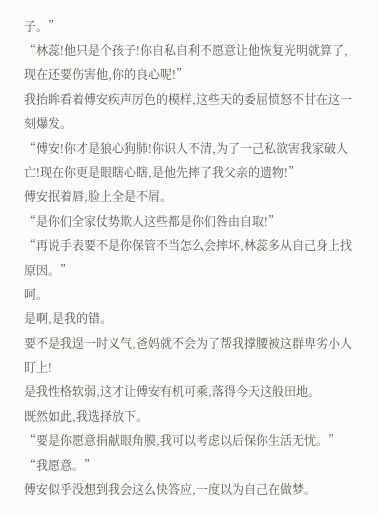子。”
“林蕊!他只是个孩子!你自私自利不愿意让他恢复光明就算了,现在还要伤害他,你的良心呢!”
我抬眸看着傅安疾声厉色的模样,这些天的委屈愤怒不甘在这一刻爆发。
“傅安!你才是狼心狗肺!你识人不清,为了一己私欲害我家破人亡!现在你更是眼瞎心瞎,是他先摔了我父亲的遗物!”
傅安抿着唇,脸上全是不屑。
“是你们全家仗势欺人这些都是你们咎由自取!”
“再说手表要不是你保管不当怎么会摔坏,林蕊多从自己身上找原因。”
呵。
是啊,是我的错。
要不是我逞一时义气,爸妈就不会为了帮我撑腰被这群卑劣小人盯上!
是我性格软弱,这才让傅安有机可乘,落得今天这般田地。
既然如此,我选择放下。
“要是你愿意捐献眼角膜,我可以考虑以后保你生活无忧。”
“我愿意。”
傅安似乎没想到我会这么快答应,一度以为自己在做梦。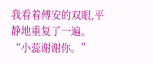我看着傅安的双眼,平静地重复了一遍。
“小蕊谢谢你。”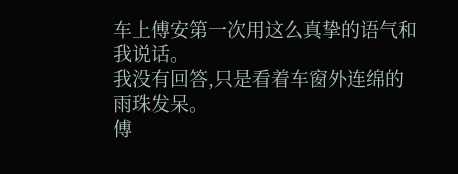车上傅安第一次用这么真挚的语气和我说话。
我没有回答,只是看着车窗外连绵的雨珠发呆。
傅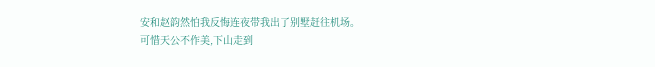安和赵韵然怕我反悔连夜带我出了别墅赶往机场。
可惜天公不作美,下山走到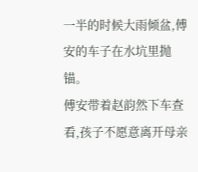一半的时候大雨倾盆,傅安的车子在水坑里抛锚。
傅安带着赵韵然下车查看,孩子不愿意离开母亲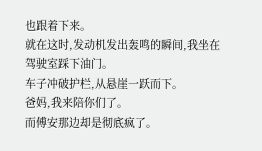也跟着下来。
就在这时,发动机发出轰鸣的瞬间,我坐在驾驶室踩下油门。
车子冲破护栏,从悬崖一跃而下。
爸妈,我来陪你们了。
而傅安那边却是彻底疯了。